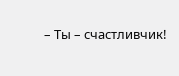– Ты – счастливчик!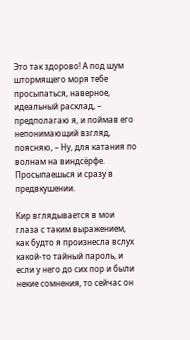Это так здорово! А под шум штормящего моря тебе просыпаться, наверное, идеальный расклад, – предполагаю я, и поймав его непонимающий взгляд, поясняю, – Ну, для катания по волнам на виндсёрфе. Просыпаешься и сразу в предвкушении.

Кир вглядывается в мои глаза с таким выражением, как будто я произнесла вслух какой-то тайный пароль, и если у него до сих пор и были некие сомнения, то сейчас он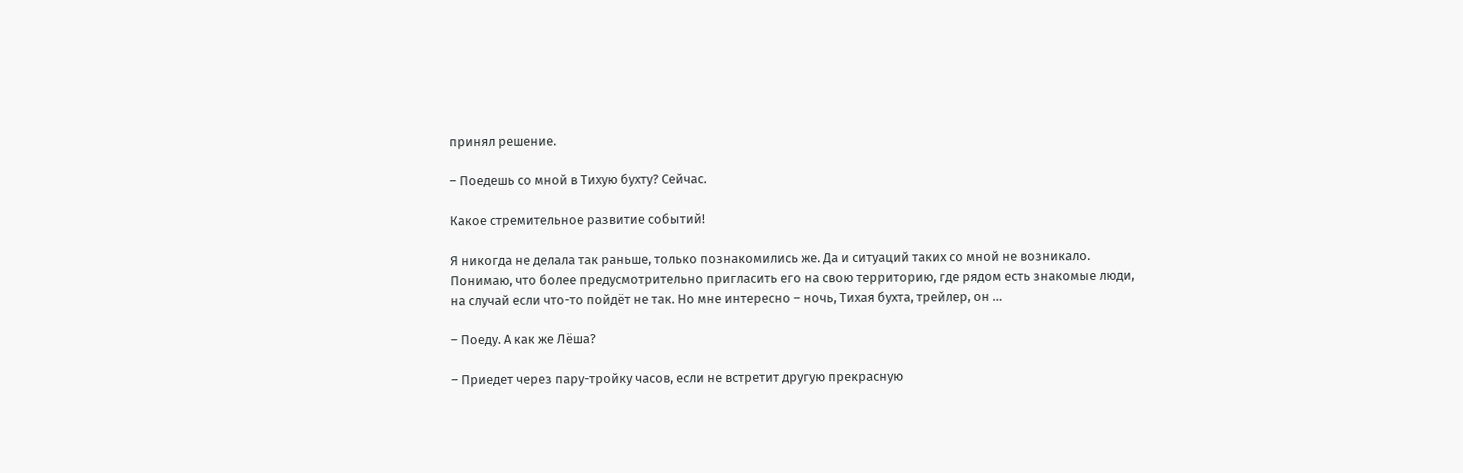принял решение.

– Поедешь со мной в Тихую бухту? Сейчас.

Какое стремительное развитие событий!

Я никогда не делала так раньше, только познакомились же. Да и ситуаций таких со мной не возникало. Понимаю, что более предусмотрительно пригласить его на свою территорию, где рядом есть знакомые люди, на случай если что-то пойдёт не так. Но мне интересно – ночь, Тихая бухта, трейлер, он …

– Поеду. А как же Лёша?

– Приедет через пару-тройку часов, если не встретит другую прекрасную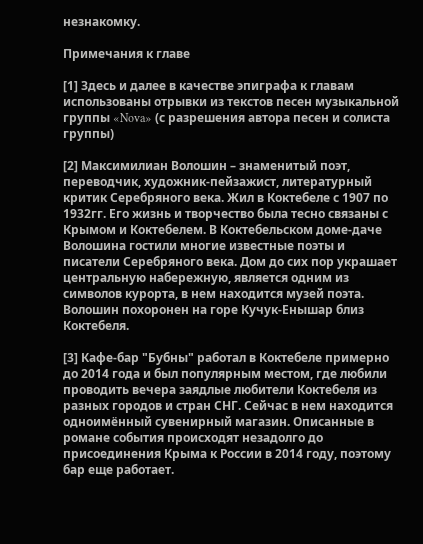незнакомку.

Примечания к главе

[1] Здесь и далее в качестве эпиграфа к главам использованы отрывки из текстов песен музыкальной группы «Nova» (с разрешения автора песен и солиста группы)

[2] Максимилиан Волошин – знаменитый поэт, переводчик, художник-пейзажист, литературный критик Серебряного века. Жил в Коктебеле с 1907 по 1932гг. Его жизнь и творчество была тесно связаны с Крымом и Коктебелем. В Коктебельском доме-даче Волошина гостили многие известные поэты и писатели Серебряного века. Дом до сих пор украшает центральную набережную, является одним из символов курорта, в нем находится музей поэта. Волошин похоронен на горе Кучук-Енышар близ Коктебеля.

[3] Кафе-бар "Бубны" работал в Коктебеле примерно до 2014 года и был популярным местом, где любили проводить вечера заядлые любители Коктебеля из разных городов и стран СНГ. Сейчас в нем находится одноимённый сувенирный магазин. Описанные в романе события происходят незадолго до присоединения Крыма к России в 2014 году, поэтому бар еще работает.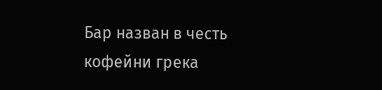Бар назван в честь кофейни грека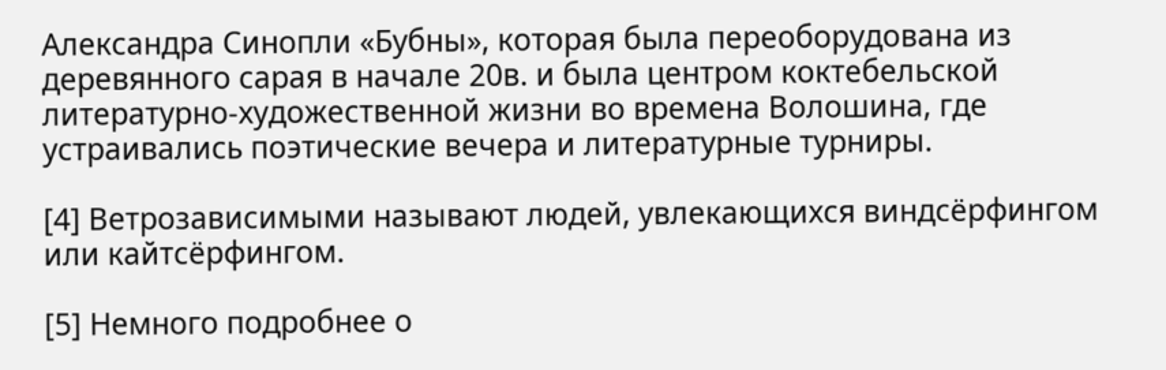Александра Синопли «Бубны», которая была переоборудована из деревянного сарая в начале 20в. и была центром коктебельской литературно-художественной жизни во времена Волошина, где устраивались поэтические вечера и литературные турниры.

[4] Ветрозависимыми называют людей, увлекающихся виндсёрфингом или кайтсёрфингом.

[5] Немного подробнее о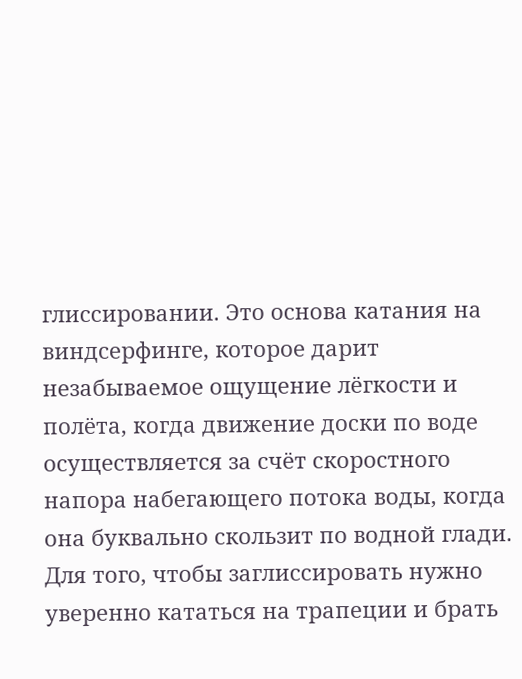глиссировании. Это основа катания на виндсерфинге, которое дарит незабываемое ощущение лёгкости и полёта, когда движение доски по воде осуществляется за счёт скоростного напора набегающего потока воды, когда она буквально скользит по водной глади. Для того, чтобы заглиссировать нужно уверенно кататься на трапеции и брать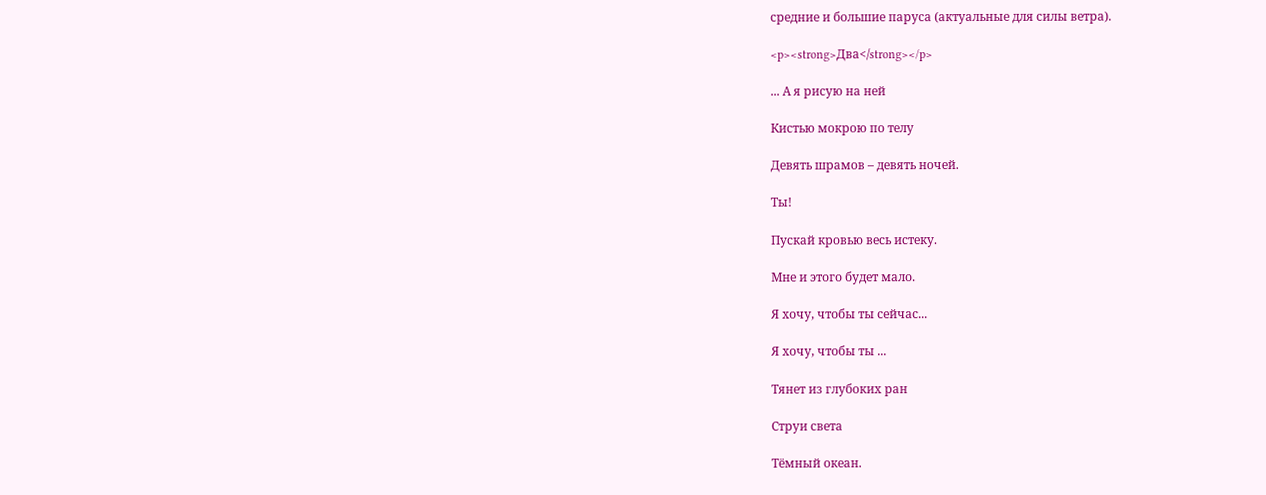средние и большие паруса (актуальные для силы ветра).

<p><strong>Два</strong></p>

... А я рисую на ней

Кистью мокрою по телу

Девять шрамов – девять ночей.

Ты!

Пускай кровью весь истеку.

Мне и этого будет мало.

Я хочу, чтобы ты сейчас...

Я хочу, чтобы ты ...

Тянет из глубоких ран

Струи света

Тёмный океан.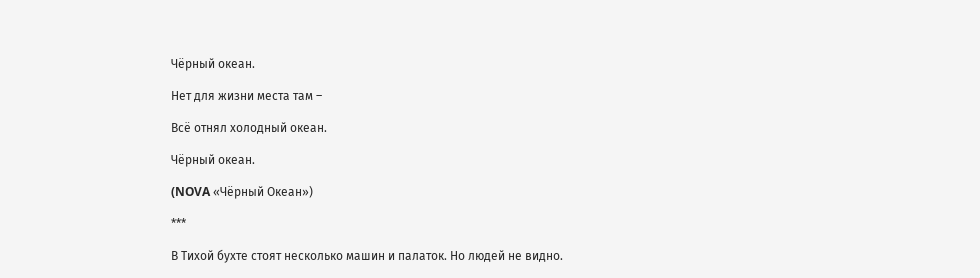Чёрный океан.

Нет для жизни места там –

Всё отнял холодный океан.

Чёрный океан.

(NOVA «Чёрный Океан»)

***

В Тихой бухте стоят несколько машин и палаток. Но людей не видно.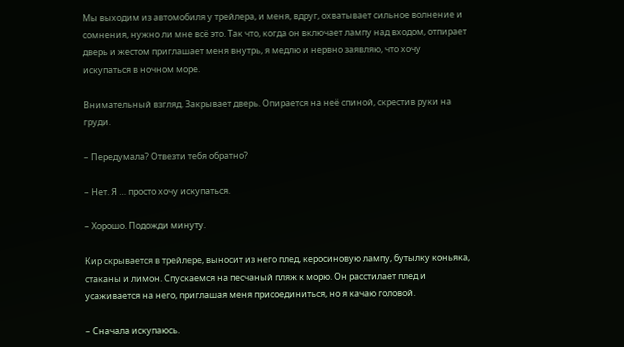Мы выходим из автомобиля у трейлера, и меня, вдруг, охватывает сильное волнение и сомнения, нужно ли мне всё это. Так что, когда он включает лампу над входом, отпирает дверь и жестом приглашает меня внутрь, я медлю и нервно заявляю, что хочу искупаться в ночном море.

Внимательный взгляд. Закрывает дверь. Опирается на неё спиной, скрестив руки на груди.

– Передумала? Отвезти тебя обратно?

– Нет. Я … просто хочу искупаться.

– Хорошо. Подожди минуту.

Кир скрывается в трейлере, выносит из него плед, керосиновую лампу, бутылку коньяка, стаканы и лимон. Спускаемся на песчаный пляж к морю. Он расстилает плед и усаживается на него, приглашая меня присоединиться, но я качаю головой.

– Сначала искупаюсь.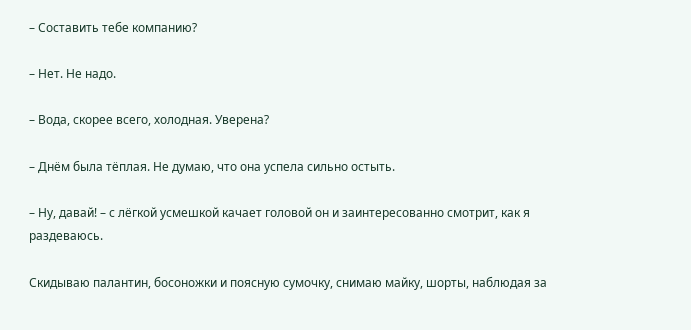– Составить тебе компанию?

– Нет. Не надо.

– Вода, скорее всего, холодная. Уверена?

– Днём была тёплая. Не думаю, что она успела сильно остыть.

– Ну, давай! – с лёгкой усмешкой качает головой он и заинтересованно смотрит, как я раздеваюсь.

Скидываю палантин, босоножки и поясную сумочку, снимаю майку, шорты, наблюдая за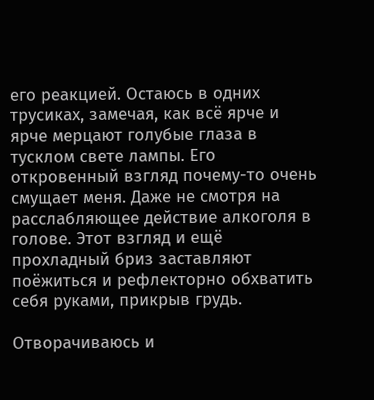его реакцией. Остаюсь в одних трусиках, замечая, как всё ярче и ярче мерцают голубые глаза в тусклом свете лампы. Его откровенный взгляд почему-то очень смущает меня. Даже не смотря на расслабляющее действие алкоголя в голове. Этот взгляд и ещё прохладный бриз заставляют поёжиться и рефлекторно обхватить себя руками, прикрыв грудь.

Отворачиваюсь и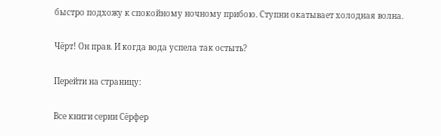быстро подхожу к спокойному ночному прибою. Ступни окатывает холодная волна.

Чёрт! Он прав. И когда вода успела так остыть?

Перейти на страницу:

Все книги серии Сёрфер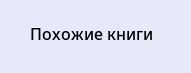Похожие книги